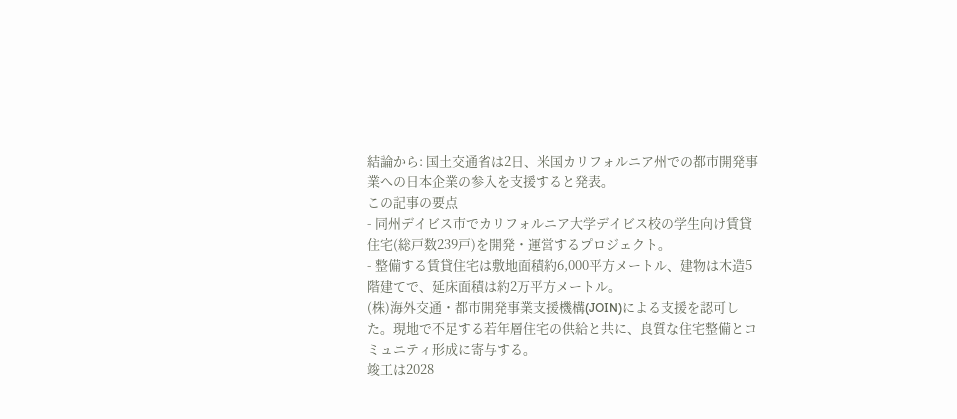結論から: 国土交通省は2日、米国カリフォルニア州での都市開発事業への日本企業の参入を支援すると発表。
この記事の要点
- 同州デイビス市でカリフォルニア大学デイビス校の学生向け賃貸住宅(総戸数239戸)を開発・運営するプロジェクト。
- 整備する賃貸住宅は敷地面積約6,000平方メートル、建物は木造5階建てで、延床面積は約2万平方メートル。
(株)海外交通・都市開発事業支援機構(JOIN)による支援を認可した。現地で不足する若年層住宅の供給と共に、良質な住宅整備とコミュニティ形成に寄与する。
竣工は2028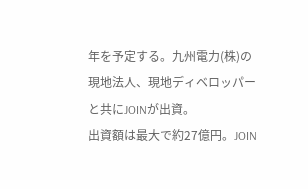年を予定する。九州電力(株)の現地法人、現地ディベロッパーと共にJOINが出資。
出資額は最大で約27億円。JOIN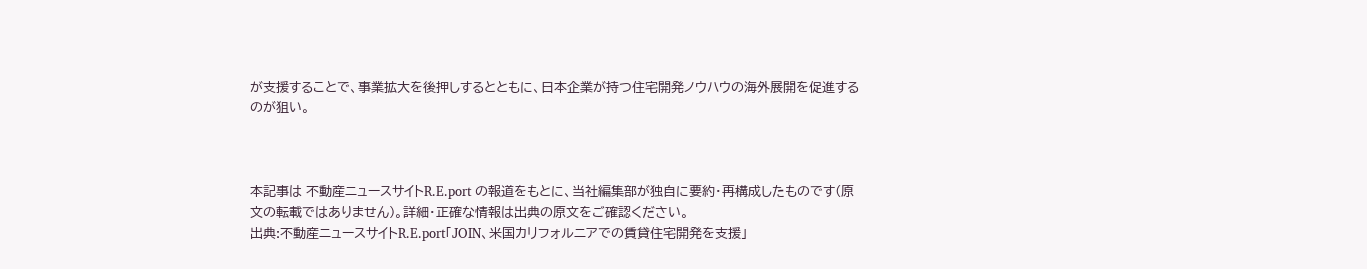が支援することで、事業拡大を後押しするとともに、日本企業が持つ住宅開発ノウハウの海外展開を促進するのが狙い。



本記事は 不動産ニュースサイトR.E.port の報道をもとに、当社編集部が独自に要約・再構成したものです(原文の転載ではありません)。詳細・正確な情報は出典の原文をご確認ください。
出典:不動産ニュースサイトR.E.port「JOIN、米国カリフォルニアでの賃貸住宅開発を支援」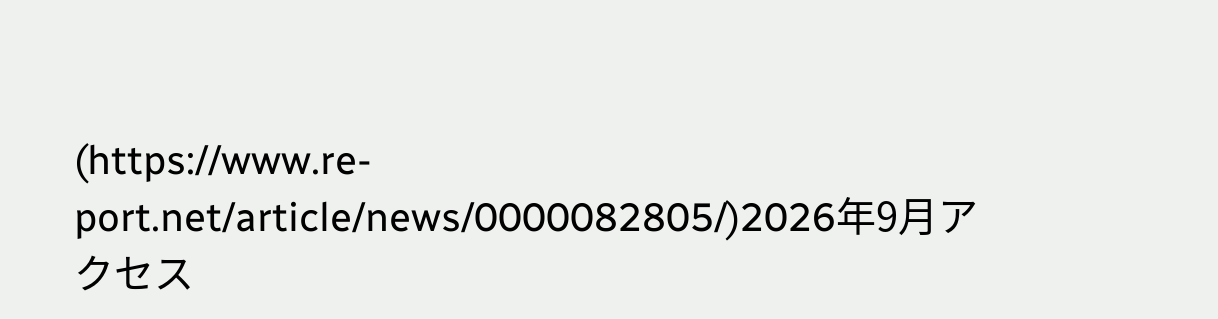(https://www.re-port.net/article/news/0000082805/)2026年9月アクセス